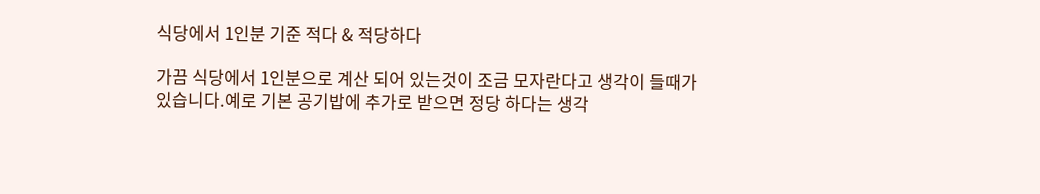식당에서 1인분 기준 적다 & 적당하다

가끔 식당에서 1인분으로 계산 되어 있는것이 조금 모자란다고 생각이 들때가 있습니다.예로 기본 공기밥에 추가로 받으면 정당 하다는 생각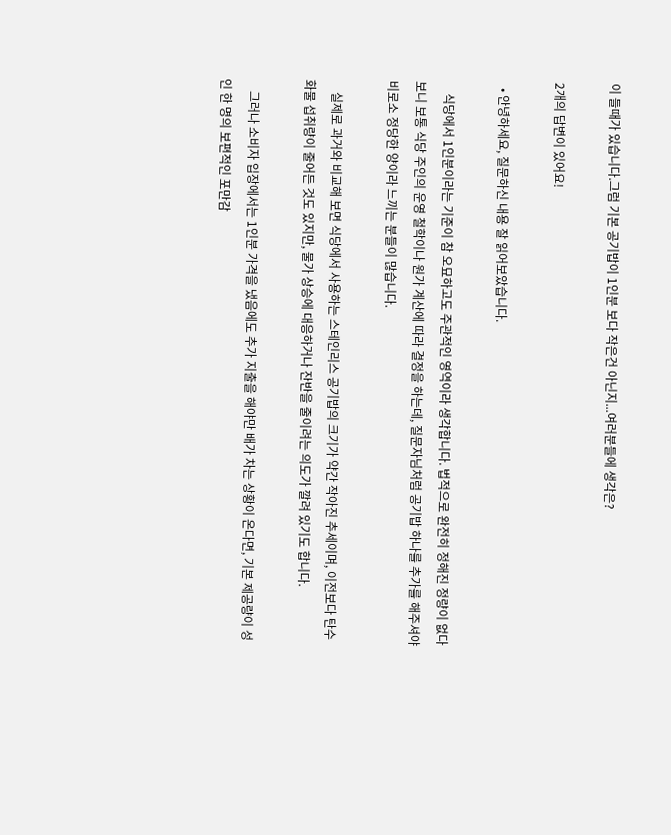이 들때가 있습니다.그럼 기본 공기밥이 1인분 보다 작은건 아닌지...여러분들에 생각은?

2개의 답변이 있어요!

  • 안녕하세요, 질문하신 내용 잘 읽어보았습니다.

    식당에서 1인분이라는 기준이 참 오묘하고도 주관적인 영역이라 생각합니다. 법적으로 완전히 정해진 정량이 없다보니 보통 식당 주인의 운영 철학이나 원가 계산에 따라 결정을 하는데, 질문자님처럼 공기밥 하나를 추가를 해주셔야 비로소 정당한 양이라 느끼는 분들이 많습니다.

    실제로 과거와 비교해 보면 식당에서 사용하는 스테인리스 공기밥의 크기가 약간 작아진 추세이며, 이전보다 탄수화물 섭취량이 줄어든 것도 있지만, 물가 상승에 대응하거나 잔반을 줄이려는 의도가 깔려 있기도 합니다.

    그러나 소비자 입장에서는 1인분 가격을 냈음에도 추가 지출을 해야만 배가 차는 상황이 온다면, 기본 제공량이 성인 한 명의 보편적인 포만감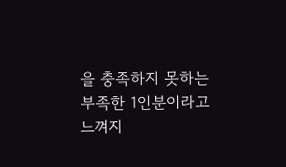을 충족하지 못하는 부족한 1인분이라고 느껴지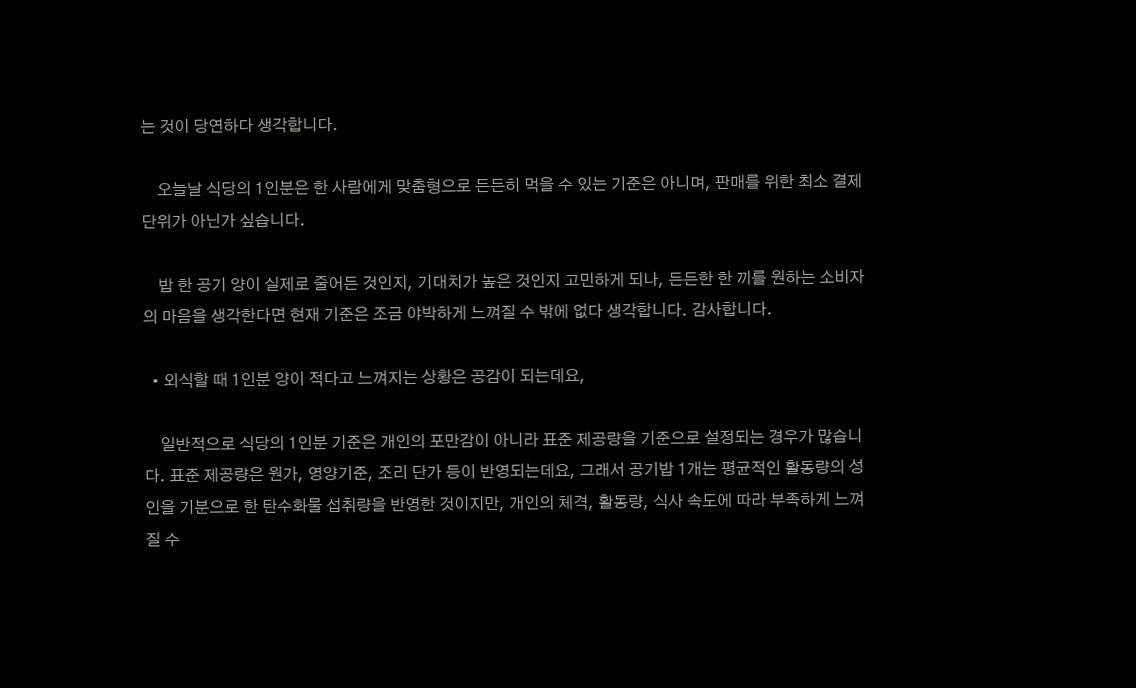는 것이 당연하다 생각합니다.

    오늘날 식당의 1인분은 한 사람에게 맞춤형으로 든든히 먹을 수 있는 기준은 아니며, 판매를 위한 최소 결제 단위가 아닌가 싶습니다.

    밥 한 공기 양이 실제로 줄어든 것인지, 기대치가 높은 것인지 고민하게 되나, 든든한 한 끼를 원하는 소비자의 마음을 생각한다면 현재 기준은 조금 야박하게 느껴질 수 밖에 없다 생각합니다. 감사합니다.

  • 외식할 때 1인분 양이 적다고 느껴지는 상황은 공감이 되는데요,

    일반적으로 식당의 1인분 기준은 개인의 포만감이 아니라 표준 제공량을 기준으로 설정되는 경우가 많습니다. 표준 제공량은 원가, 영양기준, 조리 단가 등이 반영되는데요, 그래서 공기밥 1개는 평균적인 활동량의 성인을 기분으로 한 탄수화물 섭취량을 반영한 것이지만, 개인의 체격, 활동량, 식사 속도에 따라 부족하게 느껴질 수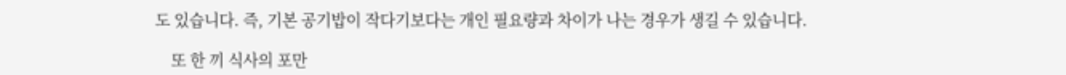도 있습니다. 즉, 기본 공기밥이 작다기보다는 개인 필요량과 차이가 나는 경우가 생길 수 있습니다.

    또 한 끼 식사의 포만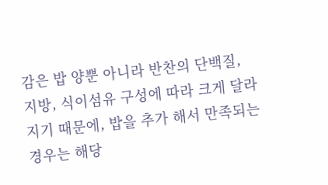감은 밥 양뿐 아니라 반찬의 단백질, 지방, 식이섬유 구성에 따라 크게 달라지기 때문에, 밥을 추가 해서 만족되는 경우는 해당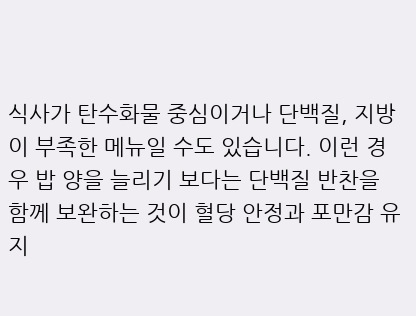식사가 탄수화물 중심이거나 단백질, 지방이 부족한 메뉴일 수도 있습니다. 이런 경우 밥 양을 늘리기 보다는 단백질 반찬을 함께 보완하는 것이 혈당 안정과 포만감 유지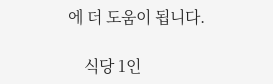에 더 도움이 됩니다.

    식당 1인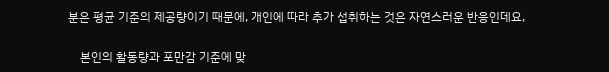분은 평균 기준의 제공량이기 때문에, 개인에 따라 추가 섭취하는 것은 자연스러운 반응인데요,

    본인의 활동량과 포만감 기준에 맞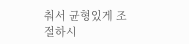춰서 균형있게 조절하시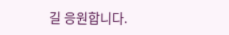길 응원합니다.